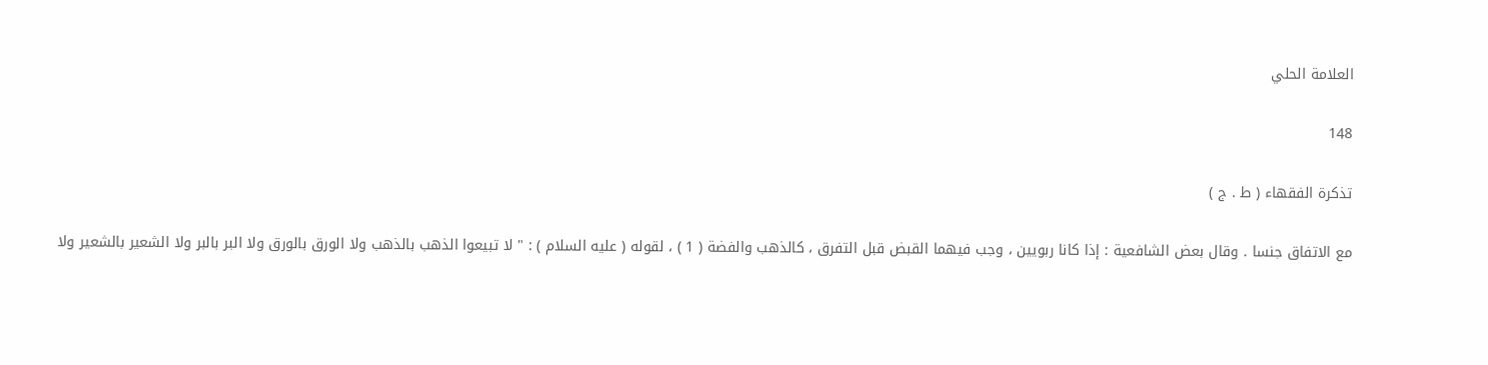العلامة الحلي

148

تذكرة الفقهاء ( ط . ج )

مع الاتفاق جنسا . وقال بعض الشافعية : إذا كانا ربويين ، وجب فيهما القبض قبل التفرق ، كالذهب والفضة ( 1 ) ، لقوله ( عليه السلام ) : " لا تبيعوا الذهب بالذهب ولا الورق بالورق ولا البر بالبر ولا الشعير بالشعير ولا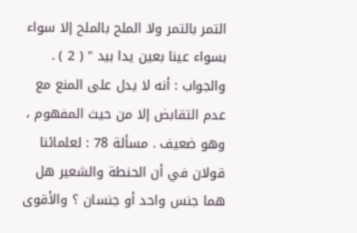التمر بالتمر ولا الملح بالملح إلا سواء بسواء عينا بعين يدا بيد " ( 2 ) . والجواب : أنه لا يدل على المنع مع عدم التقابض إلا من حيث المفهوم ، وهو ضعيف . مسألة 78 : لعلمائنا قولان في أن الحنطة والشعير هل هما جنس واحد أو جنسان ؟ والأقوى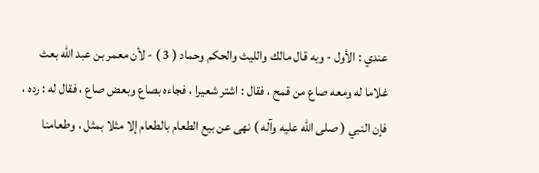عندي : الأول - وبه قال مالك والليث والحكم وحماد ( 3 ) - لأن معمر بن عبد الله بعث غلاما له ومعه صاع من قمح ، فقال : اشتر شعيرا ، فجاءه بصاع وبعض صاع ، فقال له : رده ، فإن النبي ( صلى الله عليه وآله ) نهى عن بيع الطعام بالطعام إلا مثلا بمثل ، وطعامنا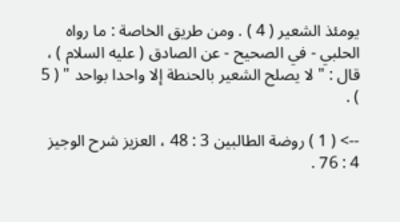يومئذ الشعير ( 4 ) . ومن طريق الخاصة : ما رواه الحلبي - في الصحيح - عن الصادق ( عليه السلام ) ، قال : " لا يصلح الشعير بالحنطة إلا واحدا بواحد " ( 5 ) .

--> ( 1 ) روضة الطالبين 3 : 48 ، العزيز شرح الوجيز 4 : 76 .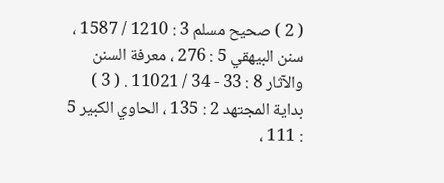( 2 ) صحيح مسلم 3 : 1210 / 1587 ، سنن البيهقي 5 : 276 ، معرفة السنن والآثار 8 : 33 - 34 / 11021 . ( 3 ) بداية المجتهد 2 : 135 ، الحاوي الكبير 5 : 111 ،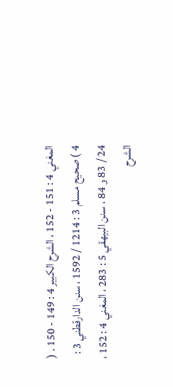المغني 4 : 151 - 152 ، الشرح الكبير 4 : 149 - 150 . ( 4 ) صحيح مسلم 3 : 1214 / 1592 ، سنن الدارقطني 3 : 24 / 83 و 84 ، سنن البيهقي 5 : 283 ، المغني 4 : 152 ، الشرح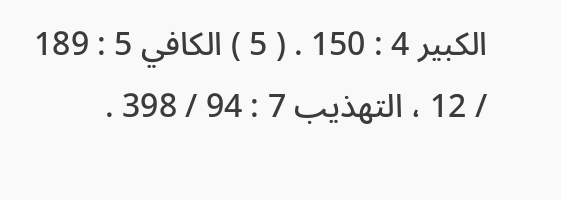الكبير 4 : 150 . ( 5 ) الكافي 5 : 189 / 12 ، التهذيب 7 : 94 / 398 .